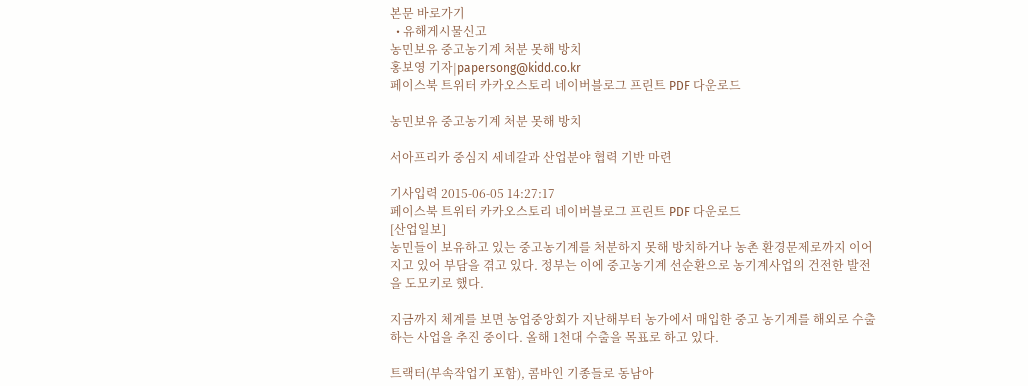본문 바로가기
  • 유해게시물신고
농민보유 중고농기계 처분 못해 방치
홍보영 기자|papersong@kidd.co.kr
페이스북 트위터 카카오스토리 네이버블로그 프린트 PDF 다운로드

농민보유 중고농기계 처분 못해 방치

서아프리카 중심지 세네갈과 산업분야 협력 기반 마련

기사입력 2015-06-05 14:27:17
페이스북 트위터 카카오스토리 네이버블로그 프린트 PDF 다운로드
[산업일보]
농민들이 보유하고 있는 중고농기계를 처분하지 못해 방치하거나 농촌 환경문제로까지 이어지고 있어 부담을 겪고 있다. 정부는 이에 중고농기계 선순환으로 농기계사업의 건전한 발전을 도모키로 했다.

지금까지 체계를 보면 농업중앙회가 지난해부터 농가에서 매입한 중고 농기계를 해외로 수출하는 사업을 추진 중이다. 올해 1천대 수출을 목표로 하고 있다.

트랙터(부속작업기 포함), 콤바인 기종들로 동남아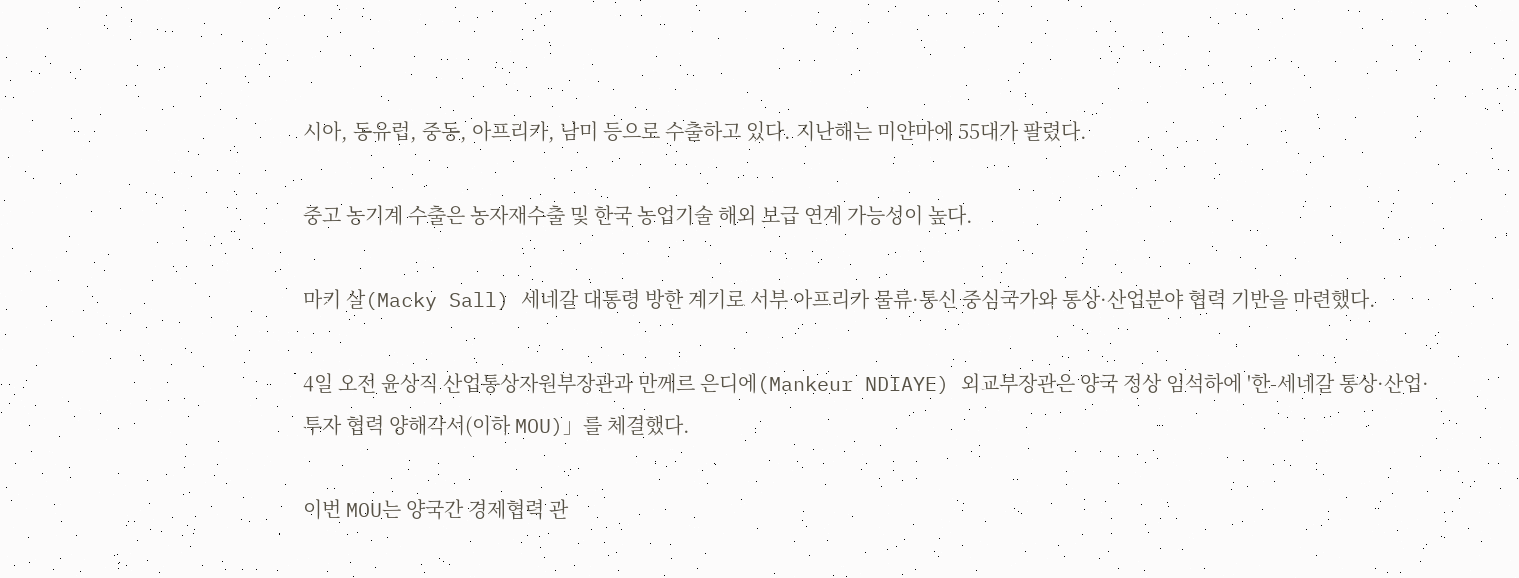시아, 동유럽, 중동, 아프리카, 남미 등으로 수출하고 있다. 지난해는 미얀마에 55대가 팔렸다.

중고 농기계 수출은 농자재수출 및 한국 농업기술 해외 보급 연계 가능성이 높다.

마키 살(Macky Sall) 세네갈 대통령 방한 계기로 서부 아프리카 물류·통신 중심국가와 통상·산업분야 협력 기반을 마련했다.

4일 오전 윤상직 산업통상자원부장관과 만께르 은디에(Mankeur NDIAYE) 외교부장관은 양국 정상 임석하에 '한-세네갈 통상·산업·투자 협력 양해각서(이하 MOU)」를 체결했다.

이번 MOU는 양국간 경제협력 관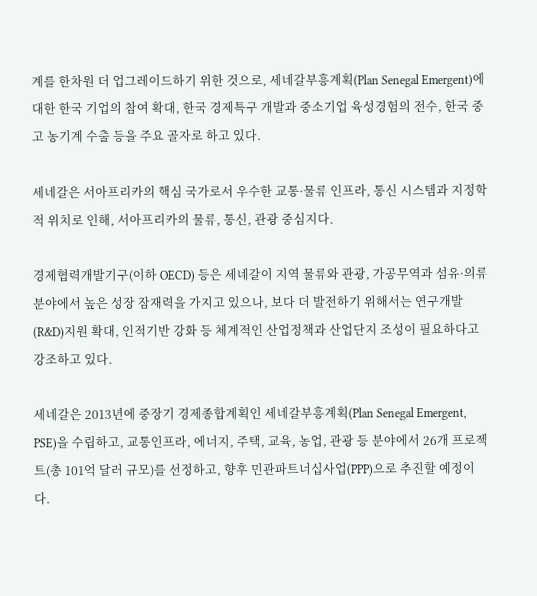계를 한차원 더 업그레이드하기 위한 것으로, 세네갈부흥계획(Plan Senegal Emergent)에 대한 한국 기업의 참여 확대, 한국 경제특구 개발과 중소기업 육성경험의 전수, 한국 중고 농기계 수출 등을 주요 골자로 하고 있다.

세네갈은 서아프리카의 핵심 국가로서 우수한 교통·물류 인프라, 통신 시스템과 지정학적 위치로 인해, 서아프리카의 물류, 통신, 관광 중심지다.

경제협력개발기구(이하 OECD) 등은 세네갈이 지역 물류와 관광, 가공무역과 섬유·의류 분야에서 높은 성장 잠재력을 가지고 있으나, 보다 더 발전하기 위해서는 연구개발(R&D)지원 확대, 인적기반 강화 등 체계적인 산업정책과 산업단지 조성이 필요하다고 강조하고 있다.

세네갈은 2013년에 중장기 경제종합계획인 세네갈부흥계획(Plan Senegal Emergent, PSE)을 수립하고, 교통인프라, 에너지, 주택, 교육, 농업, 관광 등 분야에서 26개 프로젝트(총 101억 달러 규모)를 선정하고, 향후 민관파트너십사업(PPP)으로 추진할 예정이다.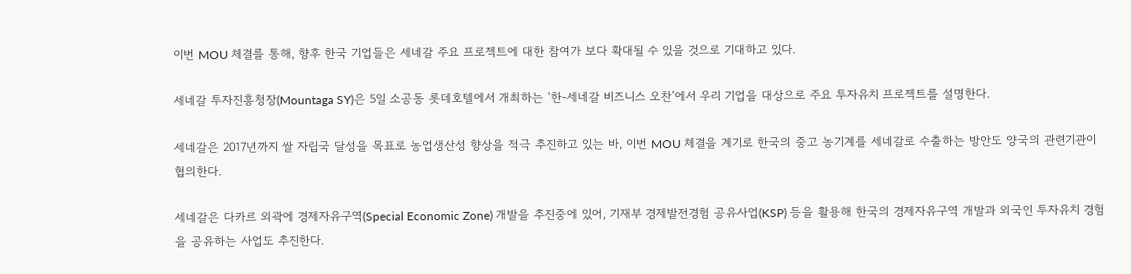이번 MOU 체결를 통해, 향후 한국 기업들은 세네갈 주요 프로젝트에 대한 참여가 보다 확대될 수 있을 것으로 기대하고 있다.

세네갈 투자진흥청장(Mountaga SY)은 5일 소공동 롯데호텔에서 개최하는 ‘한-세네갈 비즈니스 오찬’에서 우리 기업을 대상으로 주요 투자유치 프로젝트를 설명한다.

세네갈은 2017년까지 쌀 자립국 달성을 목표로 농업생산성 향상을 적극 추진하고 있는 바, 이번 MOU 체결을 계기로 한국의 중고 농기계를 세네갈로 수출하는 방안도 양국의 관련기관이 협의한다.

세네갈은 다카르 외곽에 경제자유구역(Special Economic Zone) 개발을 추진중에 있어, 기재부 경제발전경험 공유사업(KSP) 등을 활용해 한국의 경제자유구역 개발과 외국인 투자유치 경험을 공유하는 사업도 추진한다.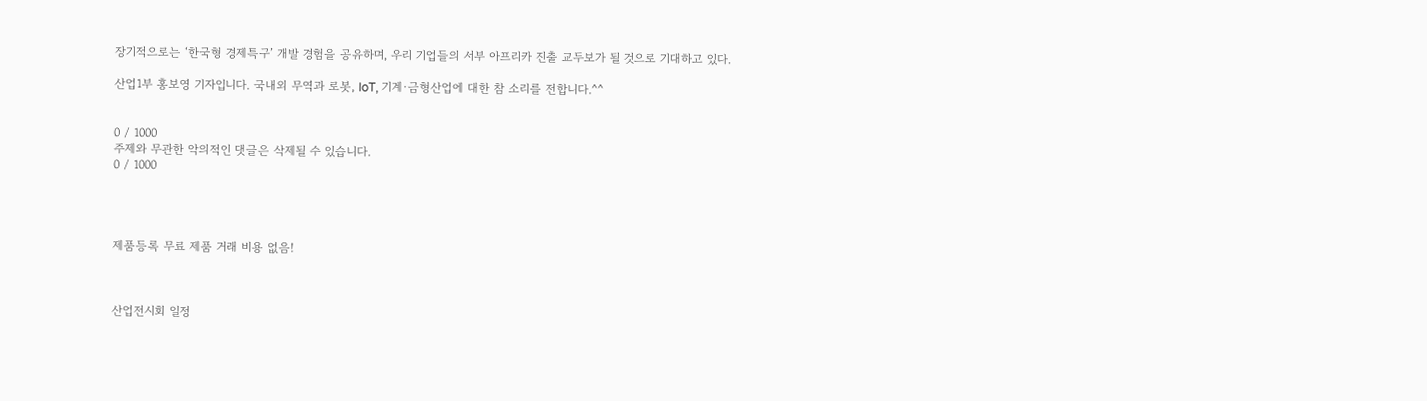장기적으로는 ‘한국형 경제특구’ 개발 경험을 공유하며, 우리 기업들의 서부 아프리카 진출 교두보가 될 것으로 기대하고 있다.

산업1부 홍보영 기자입니다. 국내외 무역과 로봇, IoT, 기계·금형산업에 대한 참 소리를 전합니다.^^


0 / 1000
주제와 무관한 악의적인 댓글은 삭제될 수 있습니다.
0 / 1000




제품등록 무료 제품 거래 비용 없음!



산업전시회 일정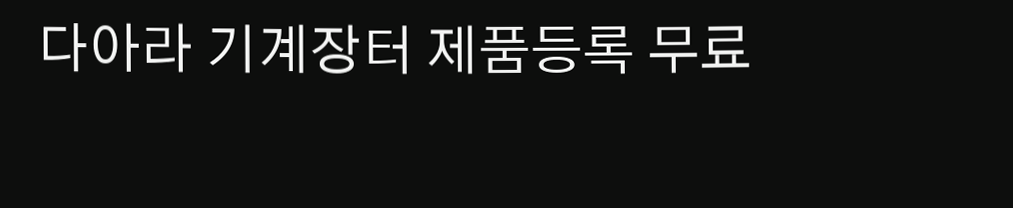다아라 기계장터 제품등록 무료